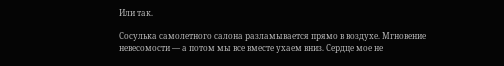Или так.

Сосулька самолетного салона разламывается прямо в воздухе. Мгновение невесомости — а потом мы все вместе ухаем вниз. Сердце мое не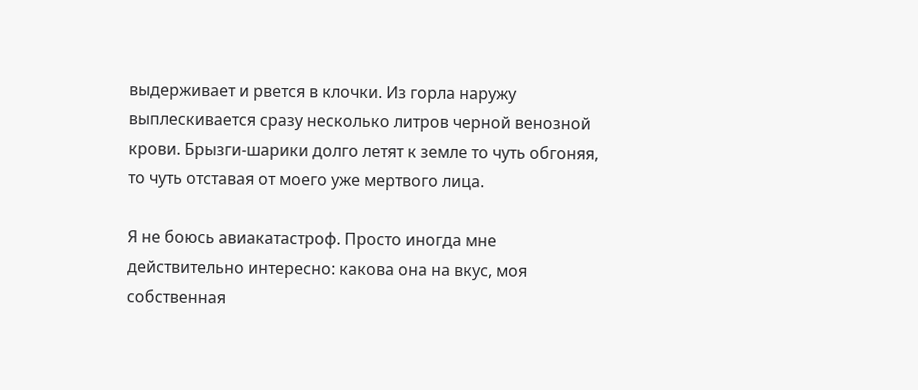выдерживает и рвется в клочки. Из горла наружу выплескивается сразу несколько литров черной венозной крови. Брызги-шарики долго летят к земле то чуть обгоняя, то чуть отставая от моего уже мертвого лица.

Я не боюсь авиакатастроф. Просто иногда мне действительно интересно: какова она на вкус, моя собственная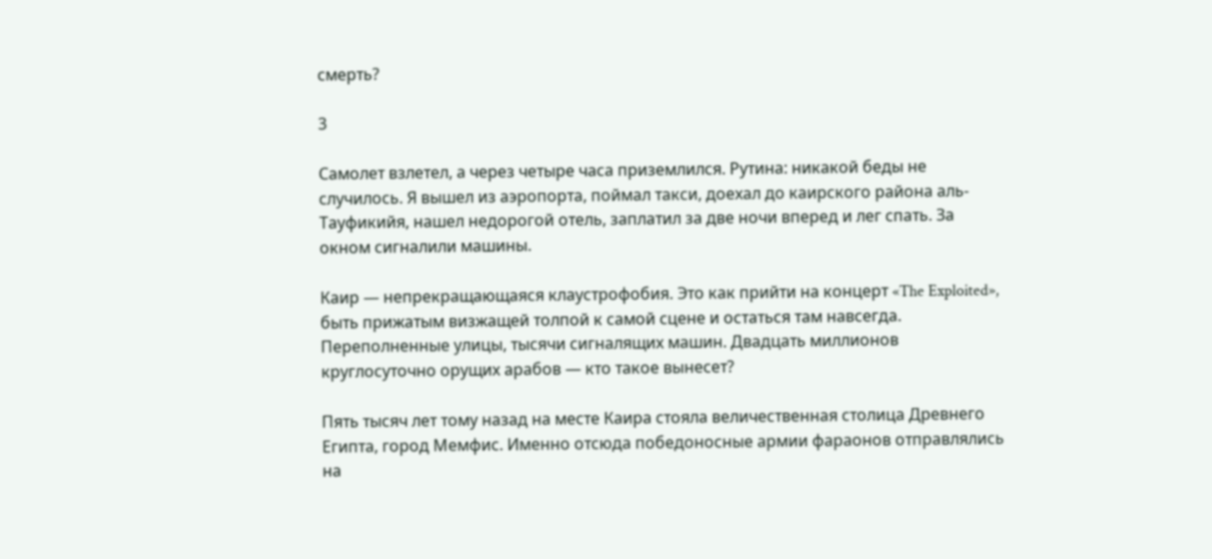смерть?

3

Самолет взлетел, а через четыре часа приземлился. Рутина: никакой беды не случилось. Я вышел из аэропорта, поймал такси, доехал до каирского района аль-Тауфикийя, нашел недорогой отель, заплатил за две ночи вперед и лег спать. За окном сигналили машины.

Каир — непрекращающаяся клаустрофобия. Это как прийти на концерт «The Exploited», быть прижатым визжащей толпой к самой сцене и остаться там навсегда. Переполненные улицы, тысячи сигналящих машин. Двадцать миллионов круглосуточно орущих арабов — кто такое вынесет?

Пять тысяч лет тому назад на месте Каира стояла величественная столица Древнего Египта, город Мемфис. Именно отсюда победоносные армии фараонов отправлялись на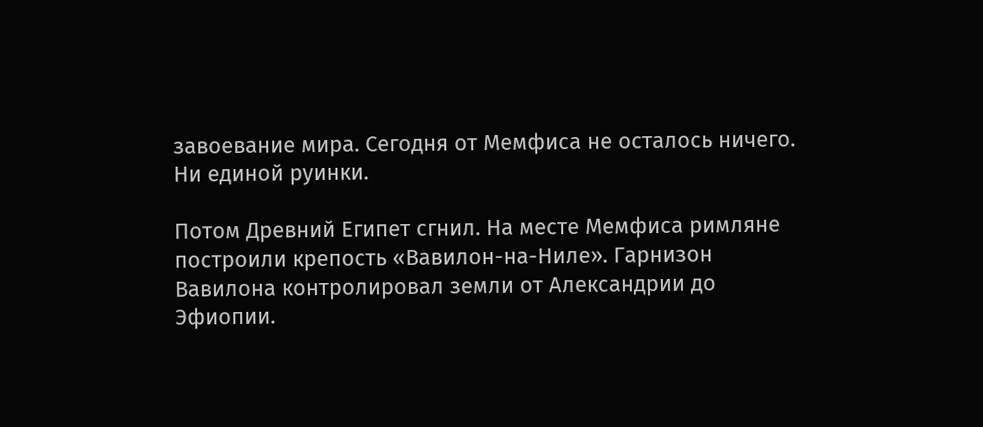завоевание мира. Сегодня от Мемфиса не осталось ничего. Ни единой руинки.

Потом Древний Египет сгнил. На месте Мемфиса римляне построили крепость «Вавилон-на-Ниле». Гарнизон Вавилона контролировал земли от Александрии до Эфиопии.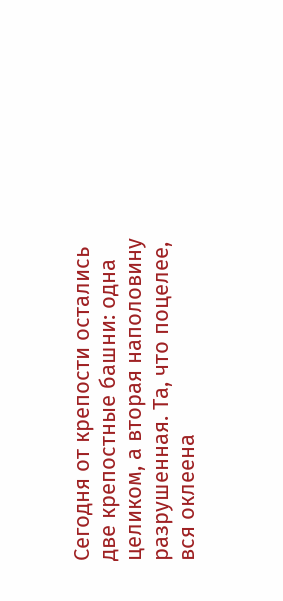Сегодня от крепости остались две крепостные башни: одна целиком, а вторая наполовину разрушенная. Та, что поцелее, вся оклеена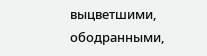выцветшими, ободранными,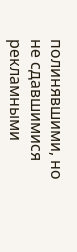полинявшими, но не сдавшимися рекламными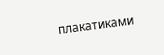плакатиками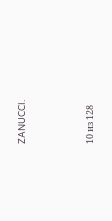ZANUCCI.



10 из 128